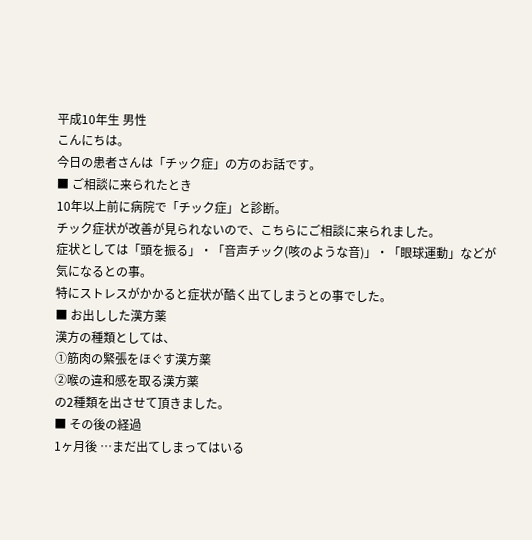平成10年生 男性
こんにちは。
今日の患者さんは「チック症」の方のお話です。
■ ご相談に来られたとき
10年以上前に病院で「チック症」と診断。
チック症状が改善が見られないので、こちらにご相談に来られました。
症状としては「頭を振る」・「音声チック(咳のような音)」・「眼球運動」などが気になるとの事。
特にストレスがかかると症状が酷く出てしまうとの事でした。
■ お出しした漢方薬
漢方の種類としては、
①筋肉の緊張をほぐす漢方薬
②喉の違和感を取る漢方薬
の2種類を出させて頂きました。
■ その後の経過
1ヶ月後 …まだ出てしまってはいる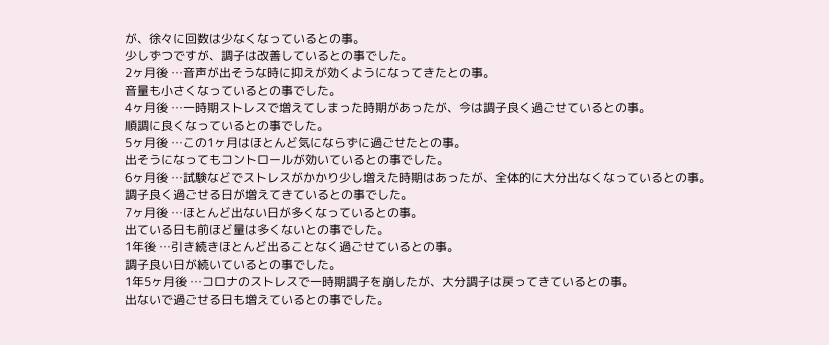が、徐々に回数は少なくなっているとの事。
少しずつですが、調子は改善しているとの事でした。
2ヶ月後 …音声が出そうな時に抑えが効くようになってきたとの事。
音量も小さくなっているとの事でした。
4ヶ月後 …一時期ストレスで増えてしまった時期があったが、今は調子良く過ごせているとの事。
順調に良くなっているとの事でした。
5ヶ月後 …この1ヶ月はほとんど気にならずに過ごせたとの事。
出そうになってもコントロールが効いているとの事でした。
6ヶ月後 …試験などでストレスがかかり少し増えた時期はあったが、全体的に大分出なくなっているとの事。
調子良く過ごせる日が増えてきているとの事でした。
7ヶ月後 …ほとんど出ない日が多くなっているとの事。
出ている日も前ほど量は多くないとの事でした。
1年後 …引き続きほとんど出ることなく過ごせているとの事。
調子良い日が続いているとの事でした。
1年5ヶ月後 …コロナのストレスで一時期調子を崩したが、大分調子は戻ってきているとの事。
出ないで過ごせる日も増えているとの事でした。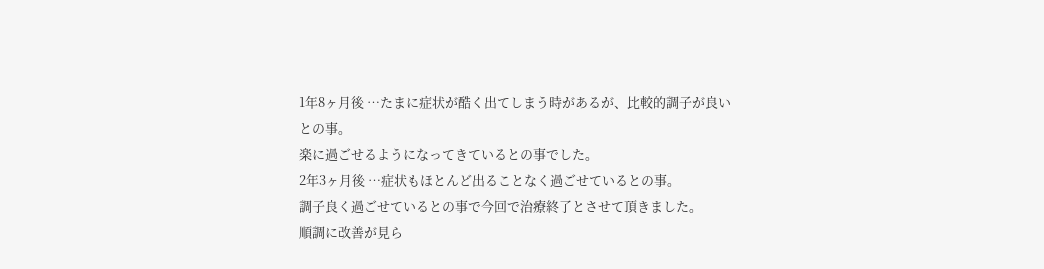1年8ヶ月後 …たまに症状が酷く出てしまう時があるが、比較的調子が良いとの事。
楽に過ごせるようになってきているとの事でした。
2年3ヶ月後 …症状もほとんど出ることなく過ごせているとの事。
調子良く過ごせているとの事で今回で治療終了とさせて頂きました。
順調に改善が見ら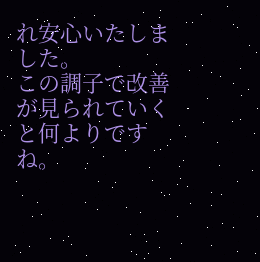れ安心いたしました。
この調子で改善が見られていくと何よりですね。